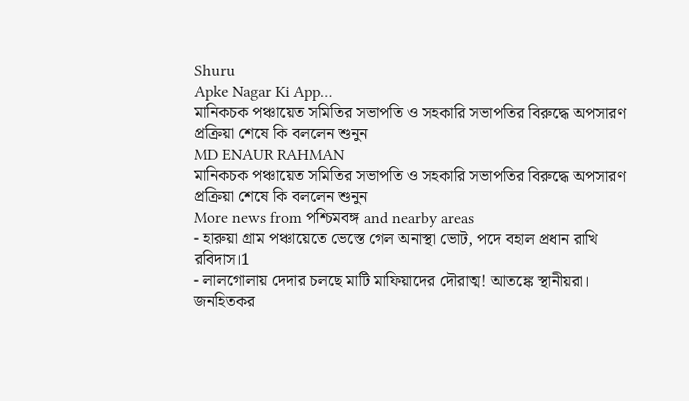Shuru
Apke Nagar Ki App…
মানিকচক পঞ্চায়েত সমিতির সভাপতি ও সহকারি সভাপতির বিরুদ্ধে অপসারণ প্রক্রিয়া শেষে কি বললেন শুনুন
MD ENAUR RAHMAN
মানিকচক পঞ্চায়েত সমিতির সভাপতি ও সহকারি সভাপতির বিরুদ্ধে অপসারণ প্রক্রিয়া শেষে কি বললেন শুনুন
More news from পশ্চিমবঙ্গ and nearby areas
- হারুয়া গ্রাম পঞ্চায়েতে ভেস্তে গেল অনাস্থা ভোট, পদে বহাল প্রধান রাখি রবিদাস।1
- লালগোলায় দেদার চলছে মাটি মাফিয়াদের দৌরাত্ম! আতঙ্কে স্থানীয়রা। জনহিতকর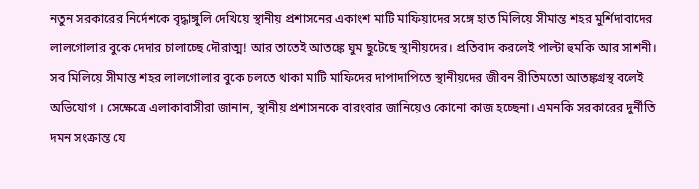নতুন সরকারের নির্দেশকে বৃদ্ধাঙ্গুলি দেখিয়ে স্থানীয় প্রশাসনের একাংশ মাটি মাফিয়াদের সঙ্গে হাত মিলিয়ে সীমান্ত শহর মুর্শিদাবাদের লালগোলার বুকে দেদার চালাচ্ছে দৌরাত্ম! আর তাতেই আতঙ্কে ঘুম ছুটেছে স্থানীয়দের। প্রতিবাদ করলেই পাল্টা হুমকি আর সাশনী। সব মিলিয়ে সীমান্ত শহর লালগোলার বুকে চলতে থাকা মাটি মাফিদের দাপাদাপিতে স্থানীয়দের জীবন রীতিমতো আতঙ্কগ্রস্থ বলেই অভিযোগ । সেক্ষেত্রে এলাকাবাসীরা জানান, স্থানীয় প্রশাসনকে বারংবার জানিয়েও কোনো কাজ হচ্ছেনা। এমনকি সরকারের দুর্নীতি দমন সংক্রান্ত যে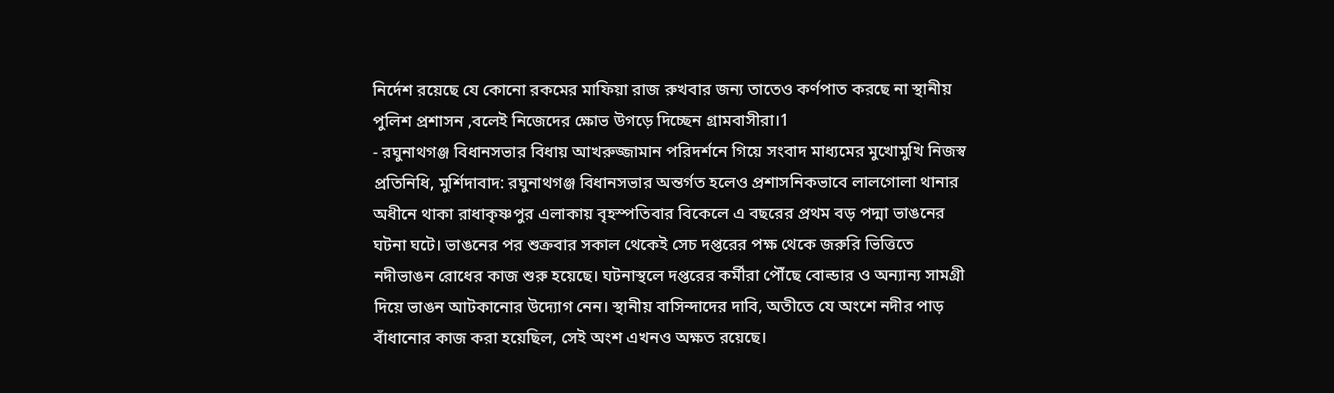নির্দেশ রয়েছে যে কোনো রকমের মাফিয়া রাজ রুখবার জন্য তাতেও কর্ণপাত করছে না স্থানীয় পুলিশ প্রশাসন ,বলেই নিজেদের ক্ষোভ উগড়ে দিচ্ছেন গ্রামবাসীরা।1
- রঘুনাথগঞ্জ বিধানসভার বিধায় আখরুজ্জামান পরিদর্শনে গিয়ে সংবাদ মাধ্যমের মুখোমুখি নিজস্ব প্রতিনিধি, মুর্শিদাবাদ: রঘুনাথগঞ্জ বিধানসভার অন্তর্গত হলেও প্রশাসনিকভাবে লালগোলা থানার অধীনে থাকা রাধাকৃষ্ণপুর এলাকায় বৃহস্পতিবার বিকেলে এ বছরের প্রথম বড় পদ্মা ভাঙনের ঘটনা ঘটে। ভাঙনের পর শুক্রবার সকাল থেকেই সেচ দপ্তরের পক্ষ থেকে জরুরি ভিত্তিতে নদীভাঙন রোধের কাজ শুরু হয়েছে। ঘটনাস্থলে দপ্তরের কর্মীরা পৌঁছে বোল্ডার ও অন্যান্য সামগ্রী দিয়ে ভাঙন আটকানোর উদ্যোগ নেন। স্থানীয় বাসিন্দাদের দাবি, অতীতে যে অংশে নদীর পাড় বাঁধানোর কাজ করা হয়েছিল, সেই অংশ এখনও অক্ষত রয়েছে।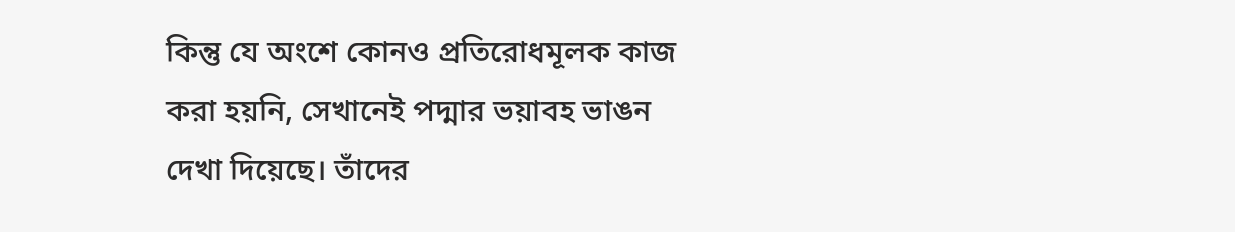কিন্তু যে অংশে কোনও প্রতিরোধমূলক কাজ করা হয়নি, সেখানেই পদ্মার ভয়াবহ ভাঙন দেখা দিয়েছে। তাঁদের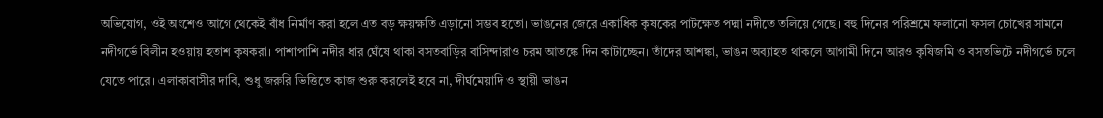অভিযোগ, ওই অংশেও আগে থেকেই বাঁধ নির্মাণ করা হলে এত বড় ক্ষয়ক্ষতি এড়ানো সম্ভব হতো। ভাঙনের জেরে একাধিক কৃষকের পাটক্ষেত পদ্মা নদীতে তলিয়ে গেছে। বহু দিনের পরিশ্রমে ফলানো ফসল চোখের সামনে নদীগর্ভে বিলীন হওয়ায় হতাশ কৃষকরা। পাশাপাশি নদীর ধার ঘেঁষে থাকা বসতবাড়ির বাসিন্দারাও চরম আতঙ্কে দিন কাটাচ্ছেন। তাঁদের আশঙ্কা, ভাঙন অব্যাহত থাকলে আগামী দিনে আরও কৃষিজমি ও বসতভিটে নদীগর্ভে চলে যেতে পারে। এলাকাবাসীর দাবি, শুধু জরুরি ভিত্তিতে কাজ শুরু করলেই হবে না, দীর্ঘমেয়াদি ও স্থায়ী ভাঙন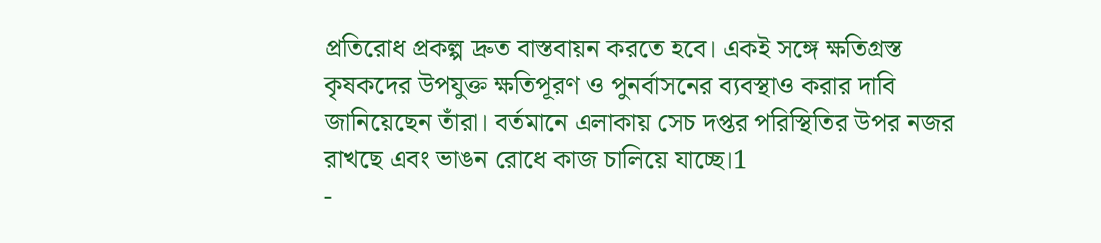প্রতিরোধ প্রকল্প দ্রুত বাস্তবায়ন করতে হবে। একই সঙ্গে ক্ষতিগ্রস্ত কৃষকদের উপযুক্ত ক্ষতিপূরণ ও পুনর্বাসনের ব্যবস্থাও করার দাবি জানিয়েছেন তাঁরা। বর্তমানে এলাকায় সেচ দপ্তর পরিস্থিতির উপর নজর রাখছে এবং ভাঙন রোধে কাজ চালিয়ে যাচ্ছে।1
-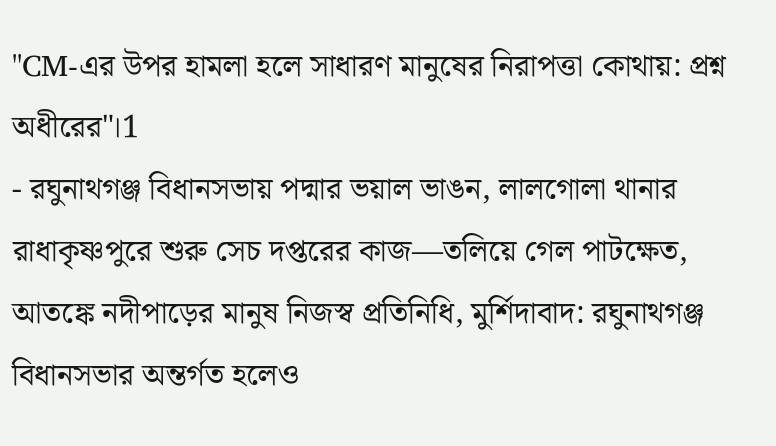"CM-এর উপর হামলা হলে সাধারণ মানুষের নিরাপত্তা কোথায়: প্রশ্ন অধীরের"।1
- রঘুনাথগঞ্জ বিধানসভায় পদ্মার ভয়াল ভাঙন, লালগোলা থানার রাধাকৃষ্ণপুরে শুরু সেচ দপ্তরের কাজ—তলিয়ে গেল পাটক্ষেত, আতঙ্কে নদীপাড়ের মানুষ নিজস্ব প্রতিনিধি, মুর্শিদাবাদ: রঘুনাথগঞ্জ বিধানসভার অন্তর্গত হলেও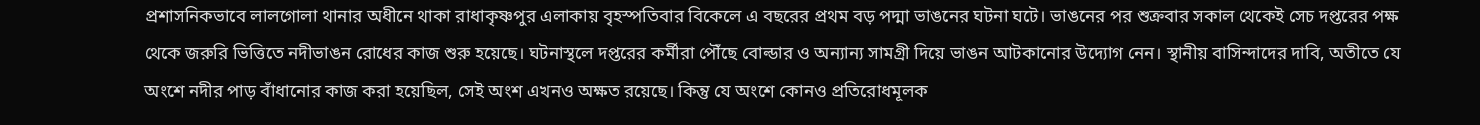প্রশাসনিকভাবে লালগোলা থানার অধীনে থাকা রাধাকৃষ্ণপুর এলাকায় বৃহস্পতিবার বিকেলে এ বছরের প্রথম বড় পদ্মা ভাঙনের ঘটনা ঘটে। ভাঙনের পর শুক্রবার সকাল থেকেই সেচ দপ্তরের পক্ষ থেকে জরুরি ভিত্তিতে নদীভাঙন রোধের কাজ শুরু হয়েছে। ঘটনাস্থলে দপ্তরের কর্মীরা পৌঁছে বোল্ডার ও অন্যান্য সামগ্রী দিয়ে ভাঙন আটকানোর উদ্যোগ নেন। স্থানীয় বাসিন্দাদের দাবি, অতীতে যে অংশে নদীর পাড় বাঁধানোর কাজ করা হয়েছিল, সেই অংশ এখনও অক্ষত রয়েছে। কিন্তু যে অংশে কোনও প্রতিরোধমূলক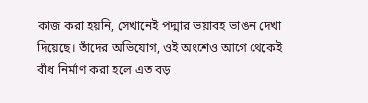কাজ করা হয়নি, সেখানেই পদ্মার ভয়াবহ ভাঙন দেখা দিয়েছে। তাঁদের অভিযোগ, ওই অংশেও আগে থেকেই বাঁধ নির্মাণ করা হলে এত বড়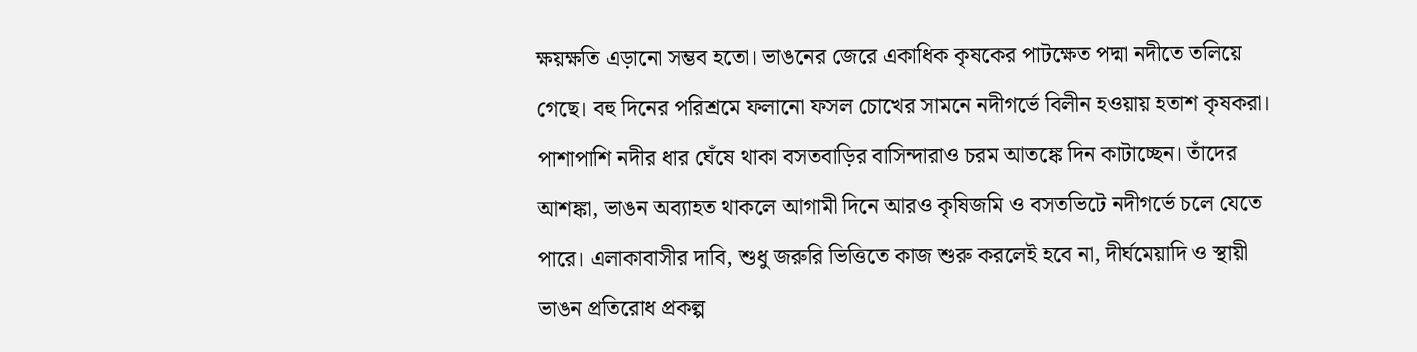ক্ষয়ক্ষতি এড়ানো সম্ভব হতো। ভাঙনের জেরে একাধিক কৃষকের পাটক্ষেত পদ্মা নদীতে তলিয়ে গেছে। বহু দিনের পরিশ্রমে ফলানো ফসল চোখের সামনে নদীগর্ভে বিলীন হওয়ায় হতাশ কৃষকরা। পাশাপাশি নদীর ধার ঘেঁষে থাকা বসতবাড়ির বাসিন্দারাও চরম আতঙ্কে দিন কাটাচ্ছেন। তাঁদের আশঙ্কা, ভাঙন অব্যাহত থাকলে আগামী দিনে আরও কৃষিজমি ও বসতভিটে নদীগর্ভে চলে যেতে পারে। এলাকাবাসীর দাবি, শুধু জরুরি ভিত্তিতে কাজ শুরু করলেই হবে না, দীর্ঘমেয়াদি ও স্থায়ী ভাঙন প্রতিরোধ প্রকল্প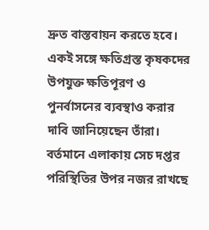দ্রুত বাস্তবায়ন করতে হবে। একই সঙ্গে ক্ষতিগ্রস্ত কৃষকদের উপযুক্ত ক্ষতিপূরণ ও পুনর্বাসনের ব্যবস্থাও করার দাবি জানিয়েছেন তাঁরা। বর্তমানে এলাকায় সেচ দপ্তর পরিস্থিতির উপর নজর রাখছে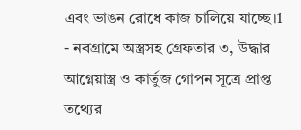এবং ভাঙন রোধে কাজ চালিয়ে যাচ্ছে।1
- নবগ্রামে অস্ত্রসহ গ্রেফতার ৩, উদ্ধার আগ্নেয়াস্ত্র ও কার্তুজ গোপন সূত্রে প্রাপ্ত তথ্যের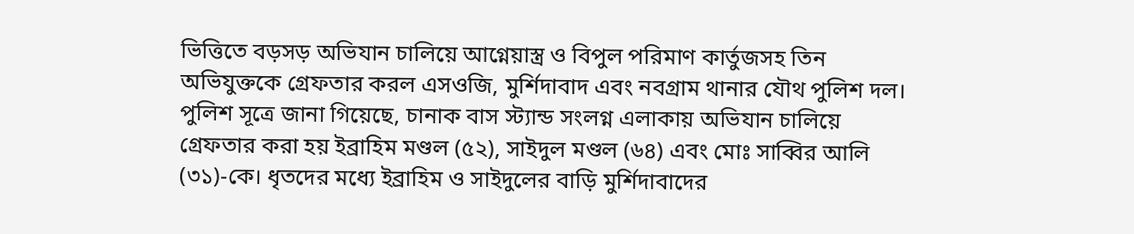ভিত্তিতে বড়সড় অভিযান চালিয়ে আগ্নেয়াস্ত্র ও বিপুল পরিমাণ কার্তুজসহ তিন অভিযুক্তকে গ্রেফতার করল এসওজি, মুর্শিদাবাদ এবং নবগ্রাম থানার যৌথ পুলিশ দল। পুলিশ সূত্রে জানা গিয়েছে, চানাক বাস স্ট্যান্ড সংলগ্ন এলাকায় অভিযান চালিয়ে গ্রেফতার করা হয় ইব্রাহিম মণ্ডল (৫২), সাইদুল মণ্ডল (৬৪) এবং মোঃ সাব্বির আলি (৩১)-কে। ধৃতদের মধ্যে ইব্রাহিম ও সাইদুলের বাড়ি মুর্শিদাবাদের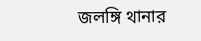জলঙ্গি থানার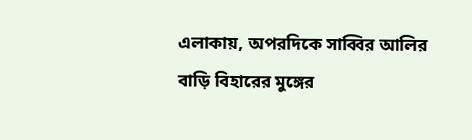এলাকায়, অপরদিকে সাব্বির আলির বাড়ি বিহারের মুঙ্গের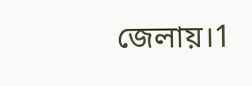জেলায়।1